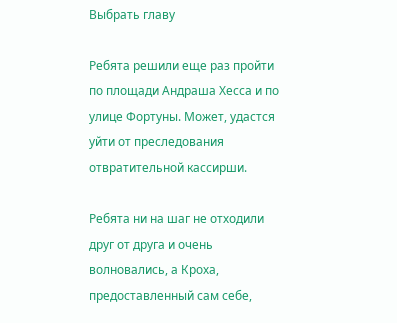Выбрать главу

Ребята решили еще раз пройти по площади Андраша Хесса и по улице Фортуны. Может, удастся уйти от преследования отвратительной кассирши.

Ребята ни на шаг не отходили друг от друга и очень волновались, а Кроха, предоставленный сам себе,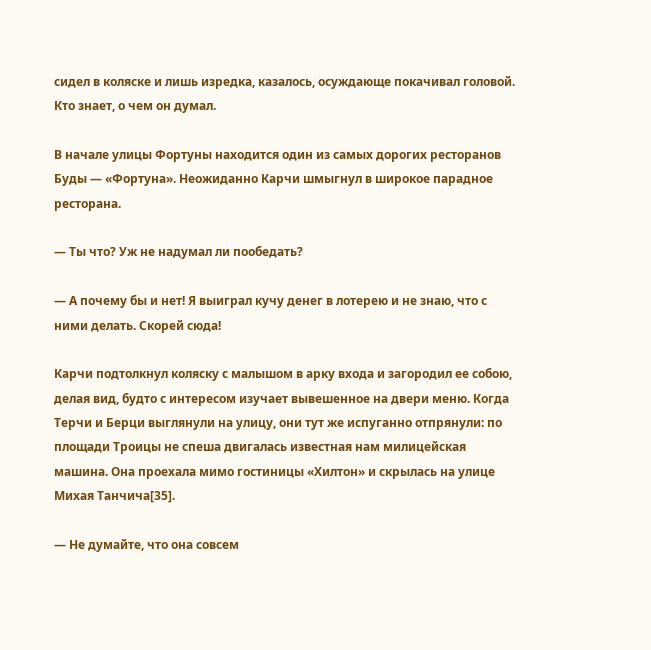сидел в коляске и лишь изредка, казалось, осуждающе покачивал головой. Кто знает, о чем он думал.

В начале улицы Фортуны находится один из самых дорогих ресторанов Буды — «Фортуна». Неожиданно Карчи шмыгнул в широкое парадное ресторана.

— Ты что? Уж не надумал ли пообедать?

— А почему бы и нет! Я выиграл кучу денег в лотерею и не знаю, что с ними делать. Скорей сюда!

Карчи подтолкнул коляску с малышом в арку входа и загородил ее собою, делая вид, будто с интересом изучает вывешенное на двери меню. Когда Терчи и Берци выглянули на улицу, они тут же испуганно отпрянули: по площади Троицы не спеша двигалась известная нам милицейская машина. Она проехала мимо гостиницы «Хилтон» и скрылась на улице Михая Танчича[35].

— Не думайте, что она совсем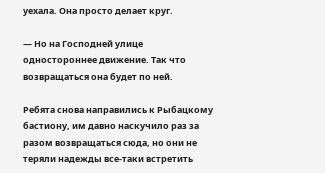уехала. Она просто делает круг.

— Но на Господней улице одностороннее движение. Так что возвращаться она будет по ней.

Ребята снова направились к Рыбацкому бастиону, им давно наскучило раз за разом возвращаться сюда, но они не теряли надежды все-таки встретить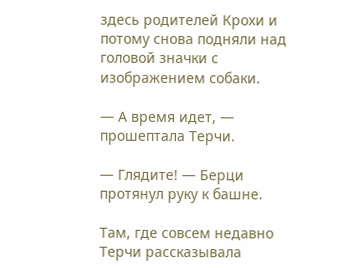здесь родителей Крохи и потому снова подняли над головой значки с изображением собаки.

— А время идет, — прошептала Терчи.

— Глядите! — Берци протянул руку к башне.

Там, где совсем недавно Терчи рассказывала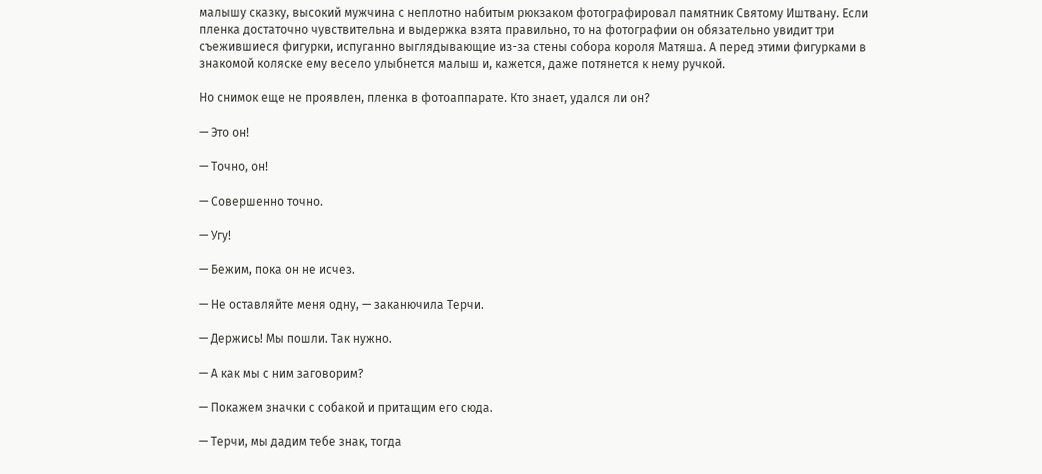малышу сказку, высокий мужчина с неплотно набитым рюкзаком фотографировал памятник Святому Иштвану. Если пленка достаточно чувствительна и выдержка взята правильно, то на фотографии он обязательно увидит три съежившиеся фигурки, испуганно выглядывающие из-за стены собора короля Матяша. А перед этими фигурками в знакомой коляске ему весело улыбнется малыш и, кажется, даже потянется к нему ручкой.

Но снимок еще не проявлен, пленка в фотоаппарате. Кто знает, удался ли он?

— Это он!

— Точно, он!

— Совершенно точно.

— Угу!

— Бежим, пока он не исчез.

— Не оставляйте меня одну, — заканючила Терчи.

— Держись! Мы пошли. Так нужно.

— А как мы с ним заговорим?

— Покажем значки с собакой и притащим его сюда.

— Терчи, мы дадим тебе знак, тогда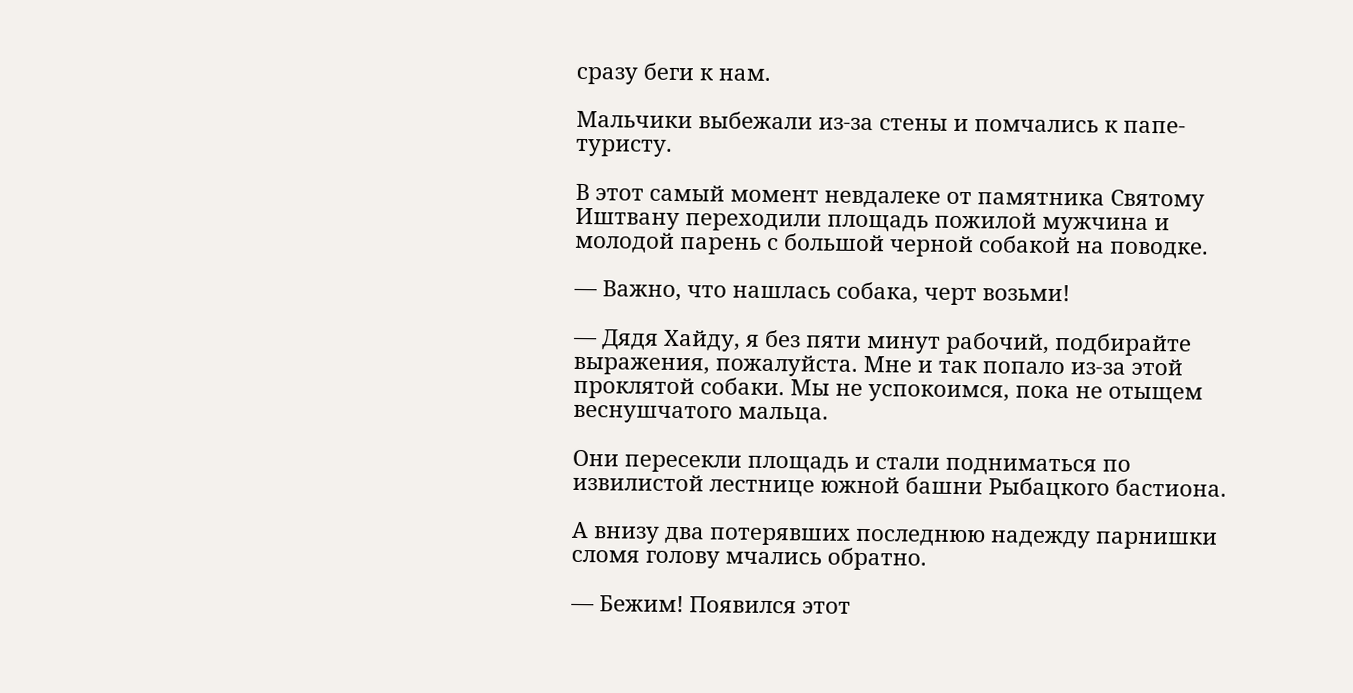сразу беги к нам.

Мальчики выбежали из-за стены и помчались к папе-туристу.

В этот самый момент невдалеке от памятника Святому Иштвану переходили площадь пожилой мужчина и молодой парень с большой черной собакой на поводке.

— Важно, что нашлась собака, черт возьми!

— Дядя Хайду, я без пяти минут рабочий, подбирайте выражения, пожалуйста. Мне и так попало из-за этой проклятой собаки. Мы не успокоимся, пока не отыщем веснушчатого мальца.

Они пересекли площадь и стали подниматься по извилистой лестнице южной башни Рыбацкого бастиона.

А внизу два потерявших последнюю надежду парнишки сломя голову мчались обратно.

— Бежим! Появился этот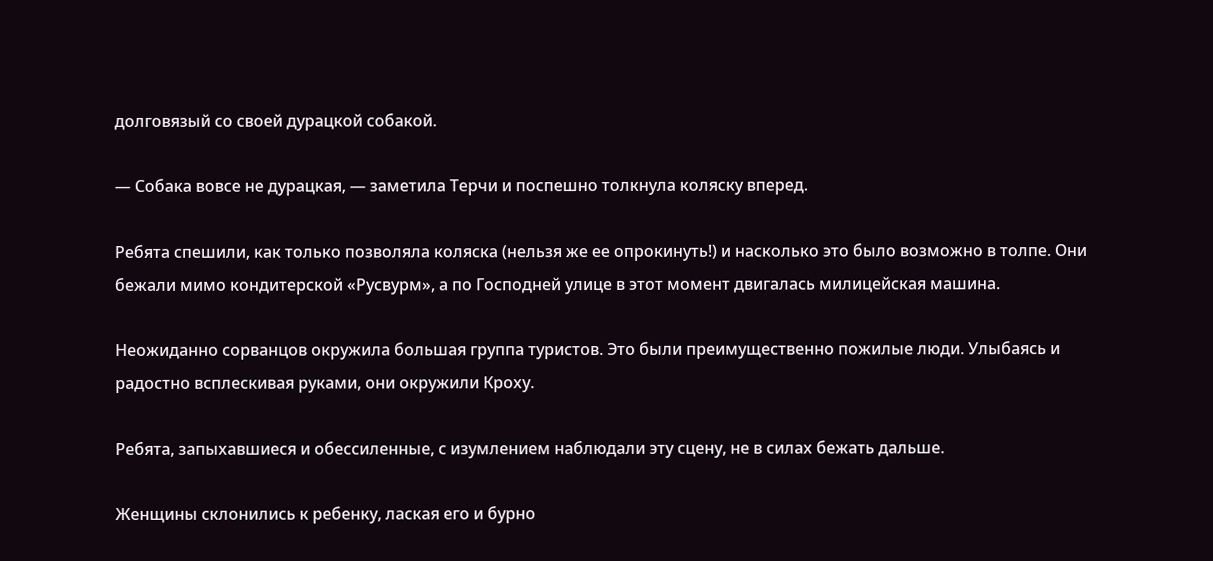долговязый со своей дурацкой собакой.

— Собака вовсе не дурацкая, — заметила Терчи и поспешно толкнула коляску вперед.

Ребята спешили, как только позволяла коляска (нельзя же ее опрокинуть!) и насколько это было возможно в толпе. Они бежали мимо кондитерской «Русвурм», а по Господней улице в этот момент двигалась милицейская машина.

Неожиданно сорванцов окружила большая группа туристов. Это были преимущественно пожилые люди. Улыбаясь и радостно всплескивая руками, они окружили Кроху.

Ребята, запыхавшиеся и обессиленные, с изумлением наблюдали эту сцену, не в силах бежать дальше.

Женщины склонились к ребенку, лаская его и бурно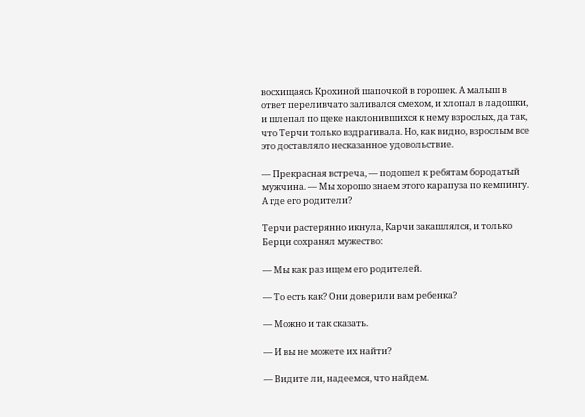восхищаясь Крохиной шапочкой в горошек. А малыш в ответ переливчато заливался смехом, и хлопал в ладошки, и шлепал по щеке наклонившихся к нему взрослых, да так, что Терчи только вздрагивала. Но, как видно, взрослым все это доставляло несказанное удовольствие.

— Прекрасная встреча, — подошел к ребятам бородатый мужчина. — Мы хорошо знаем этого карапуза по кемпингу. А где его родители?

Терчи растерянно икнула, Карчи закашлялся, и только Берци сохранял мужество:

— Мы как раз ищем его родителей.

— То есть как? Они доверили вам ребенка?

— Можно и так сказать.

— И вы не можете их найти?

— Видите ли, надеемся, что найдем.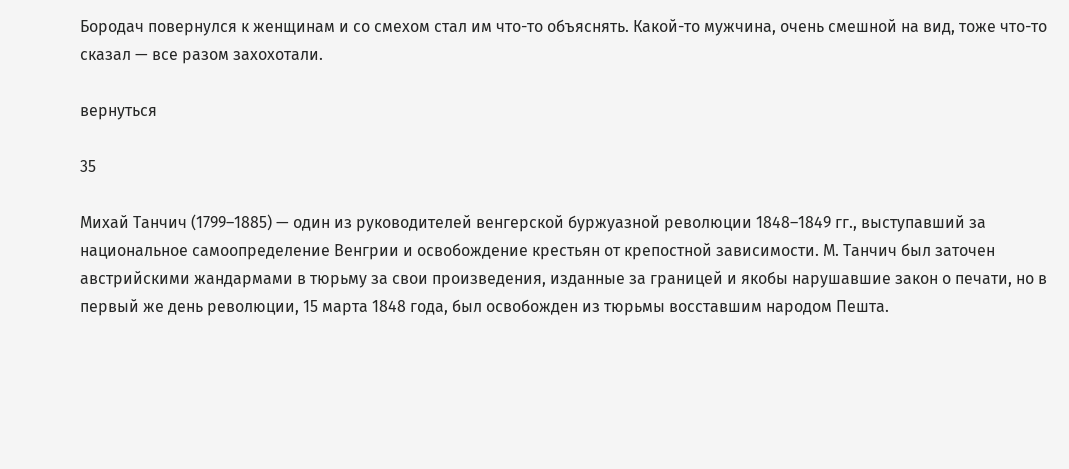Бородач повернулся к женщинам и со смехом стал им что-то объяснять. Какой-то мужчина, очень смешной на вид, тоже что-то сказал — все разом захохотали.

вернуться

35

Михай Танчич (1799–1885) — один из руководителей венгерской буржуазной революции 1848–1849 гг., выступавший за национальное самоопределение Венгрии и освобождение крестьян от крепостной зависимости. М. Танчич был заточен австрийскими жандармами в тюрьму за свои произведения, изданные за границей и якобы нарушавшие закон о печати, но в первый же день революции, 15 марта 1848 года, был освобожден из тюрьмы восставшим народом Пешта.